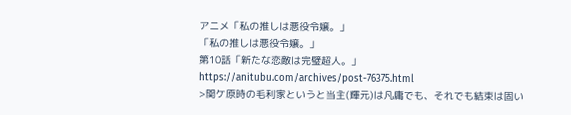アニメ「私の推しは悪役令嬢。」
「私の推しは悪役令嬢。」
第10話「新たな恋敵は完璧超人。」
https://anitubu.com/archives/post-76375.html
>関ケ原時の毛利家というと当主(輝元)は凡庸でも、それでも結束は固い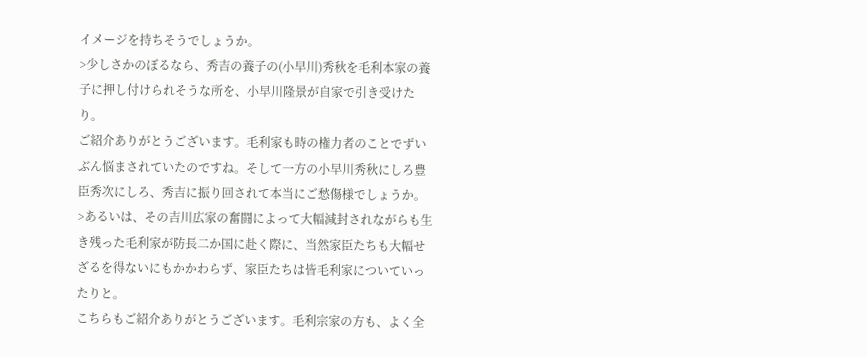イメージを持ちそうでしょうか。
>少しさかのぼるなら、秀吉の養子の(小早川)秀秋を毛利本家の養子に押し付けられそうな所を、小早川隆景が自家で引き受けたり。
ご紹介ありがとうございます。毛利家も時の権力者のことでずいぶん悩まされていたのですね。そして一方の小早川秀秋にしろ豊臣秀次にしろ、秀吉に振り回されて本当にご愁傷様でしょうか。
>あるいは、その吉川広家の奮闘によって大幅減封されながらも生き残った毛利家が防長二か国に赴く際に、当然家臣たちも大幅せざるを得ないにもかかわらず、家臣たちは皆毛利家についていったりと。
こちらもご紹介ありがとうございます。毛利宗家の方も、よく全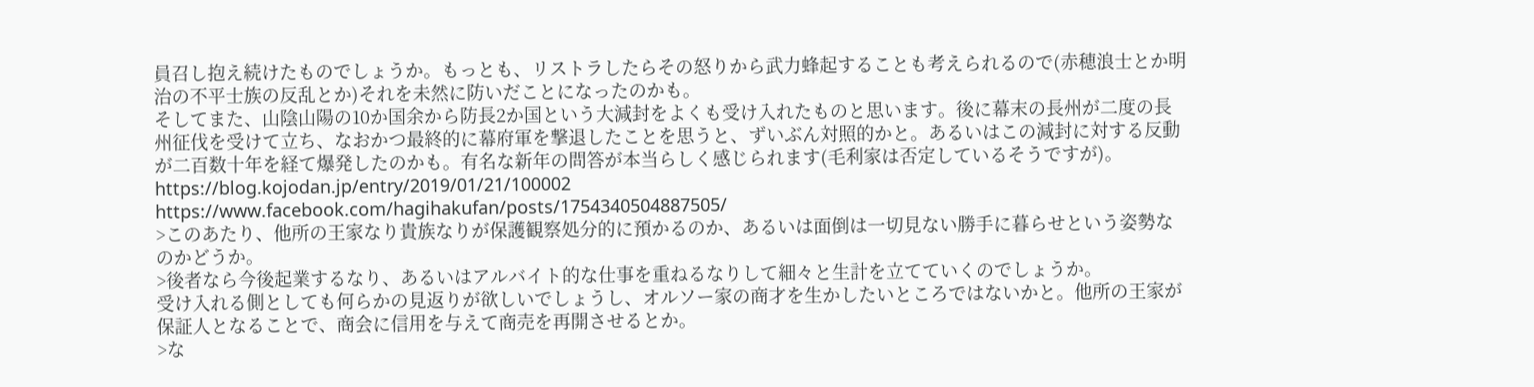員召し抱え続けたものでしょうか。もっとも、リストラしたらその怒りから武力蜂起することも考えられるので(赤穂浪士とか明治の不平士族の反乱とか)それを未然に防いだことになったのかも。
そしてまた、山陰山陽の10か国余から防長2か国という大減封をよくも受け入れたものと思います。後に幕末の長州が二度の長州征伐を受けて立ち、なおかつ最終的に幕府軍を撃退したことを思うと、ずいぶん対照的かと。あるいはこの減封に対する反動が二百数十年を経て爆発したのかも。有名な新年の問答が本当らしく感じられます(毛利家は否定しているそうですが)。
https://blog.kojodan.jp/entry/2019/01/21/100002
https://www.facebook.com/hagihakufan/posts/1754340504887505/
>このあたり、他所の王家なり貴族なりが保護観察処分的に預かるのか、あるいは面倒は一切見ない勝手に暮らせという姿勢なのかどうか。
>後者なら今後起業するなり、あるいはアルバイト的な仕事を重ねるなりして細々と生計を立てていくのでしょうか。
受け入れる側としても何らかの見返りが欲しいでしょうし、オルソー家の商才を生かしたいところではないかと。他所の王家が保証人となることで、商会に信用を与えて商売を再開させるとか。
>な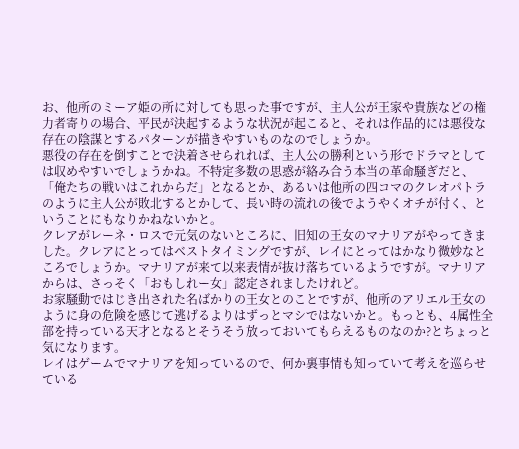お、他所のミーア姫の所に対しても思った事ですが、主人公が王家や貴族などの権力者寄りの場合、平民が決起するような状況が起こると、それは作品的には悪役な存在の陰謀とするパターンが描きやすいものなのでしょうか。
悪役の存在を倒すことで決着させられれば、主人公の勝利という形でドラマとしては収めやすいでしょうかね。不特定多数の思惑が絡み合う本当の革命騒ぎだと、「俺たちの戦いはこれからだ」となるとか、あるいは他所の四コマのクレオパトラのように主人公が敗北するとかして、長い時の流れの後でようやくオチが付く、ということにもなりかねないかと。
クレアがレーネ・ロスで元気のないところに、旧知の王女のマナリアがやってきました。クレアにとってはベストタイミングですが、レイにとってはかなり微妙なところでしょうか。マナリアが来て以来表情が抜け落ちているようですが。マナリアからは、さっそく「おもしれー女」認定されましたけれど。
お家騒動ではじき出された名ばかりの王女とのことですが、他所のアリエル王女のように身の危険を感じて逃げるよりはずっとマシではないかと。もっとも、4属性全部を持っている天才となるとそうそう放っておいてもらえるものなのか?とちょっと気になります。
レイはゲームでマナリアを知っているので、何か裏事情も知っていて考えを巡らせている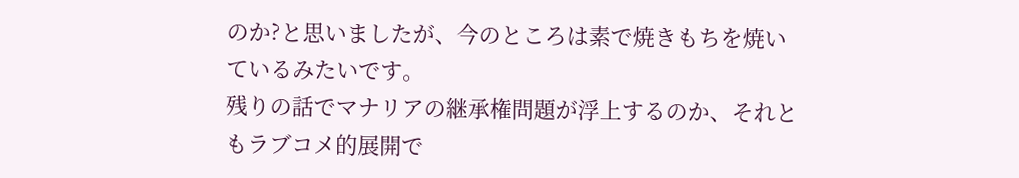のか?と思いましたが、今のところは素で焼きもちを焼いているみたいです。
残りの話でマナリアの継承権問題が浮上するのか、それともラブコメ的展開で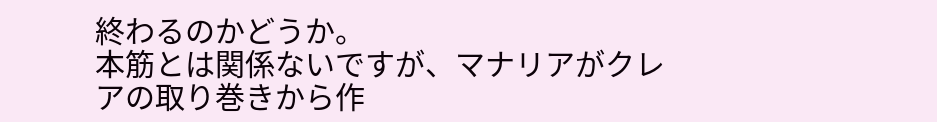終わるのかどうか。
本筋とは関係ないですが、マナリアがクレアの取り巻きから作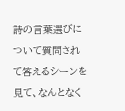詩の言葉選びについて質問されて答えるシーンを見て、なんとなく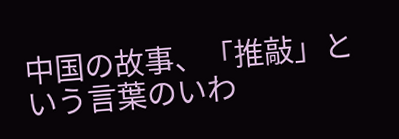中国の故事、「推敲」という言葉のいわ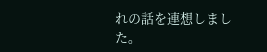れの話を連想しました。